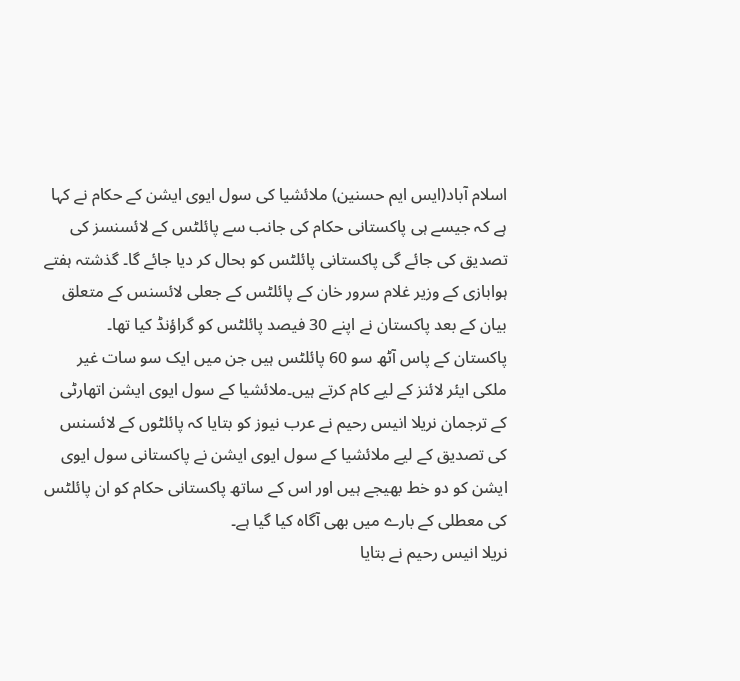اسلام آباد(ایس ایم حسنین) ملائشیا کی سول ایوی ایشن کے حکام نے کہا ہے کہ جیسے ہی پاکستانی حکام کی جانب سے پائلٹس کے لائسنسز کی تصدیق کی جائے گی پاکستانی پائلٹس کو بحال کر دیا جائے گا۔ گذشتہ ہفتے ہوابازی کے وزیر غلام سرور خان کے پائلٹس کے جعلی لائسنس کے متعلق بیان کے بعد پاکستان نے اپنے 30 فیصد پائلٹس کو گراؤنڈ کیا تھا۔
پاکستان کے پاس آٹھ سو 60 پائلٹس ہیں جن میں ایک سو سات غیر ملکی ایئر لائنز کے لیے کام کرتے ہیں۔ملائشیا کے سول ایوی ایشن اتھارٹی کے ترجمان نریلا انیس رحیم نے عرب نیوز کو بتایا کہ پائلٹوں کے لائسنس کی تصدیق کے لیے ملائشیا کے سول ایوی ایشن نے پاکستانی سول ایوی ایشن کو دو خط بھیجے ہیں اور اس کے ساتھ پاکستانی حکام کو ان پائلٹس کی معطلی کے بارے میں بھی آگاہ کیا گیا ہے۔
نریلا انیس رحیم نے بتایا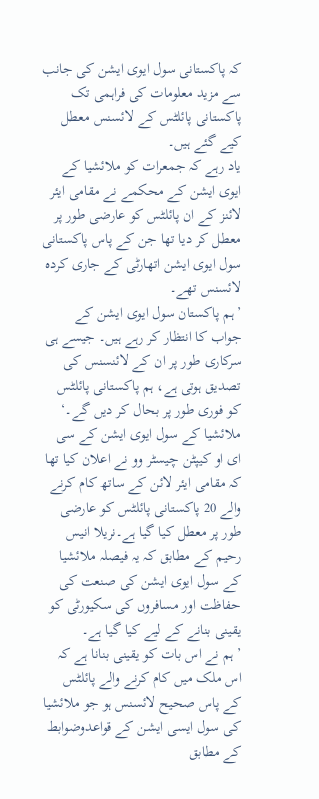کہ پاکستانی سول ایوی ایشن کی جانب سے مزید معلومات کی فراہمی تک پاکستانی پائلٹس کے لائسنس معطل کیے گئے ہیں۔
یاد رہے کہ جمعرات کو ملائشیا کے ایوی ایشن کے محکمے نے مقامی ایئر لائنز کے ان پائلٹس کو عارضی طور پر معطل کر دیا تھا جن کے پاس پاکستانی سول ایوی ایشن اتھارٹی کے جاری کردہ لائسنس تھے۔
’ہم پاکستان سول ایوی ایشن کے جواب کا انتظار کر رہے ہیں۔ جیسے ہی سرکاری طور پر ان کے لائنسنس کی تصدیق ہوتی ہے، ہم پاکستانی پائلٹس کو فوری طور پر بحال کر دیں گے۔‘
ملائشیا کے سول ایوی ایشن کے سی ای او کیپٹن چیسٹر وو نے اعلان کیا تھا کہ مقامی ایئر لائن کے ساتھ کام کرنے والے 20 پاکستانی پائلٹس کو عارضی طور پر معطل کیا گیا ہے۔نریلا انیس رحیم کے مطابق کہ یہ فیصلہ ملائشیا کے سول ایوی ایشن کی صنعت کی حفاظت اور مسافروں کی سکیورٹی کو یقینی بنانے کے لیے کیا گیا ہے۔
’ ہم نے اس بات کو یقینی بنانا ہے کہ اس ملک میں کام کرنے والے پائلٹس کے پاس صحیح لائسنس ہو جو ملائشیا کی سول ایسی ایشن کے قواعدوضوابط کے مطابق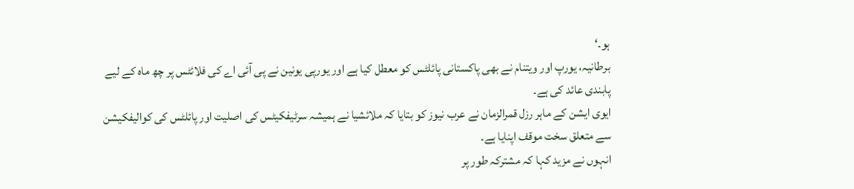ہو۔‘
برطانیہ، یورپ اور ویتنام نے بھی پاکستانی پائلٹس کو معطل کیا ہے اور یورپی یونین نے پی آئی اے کی فلائٹس پر چھ ماہ کے لیے پابندی عائد کی ہے۔
ایوی ایشن کے ماہر رزل قمرالزمان نے عرب نیوز کو بتایا کہ ملائشیا نے ہمیشہ سرٹیفکیٹس کی اصلیت اور پائلٹس کی کوالیفکیشن سے متعلق سخت موقف اپنایا ہے۔
انہوں نے مزید کہا کہ مشترکہ طور پر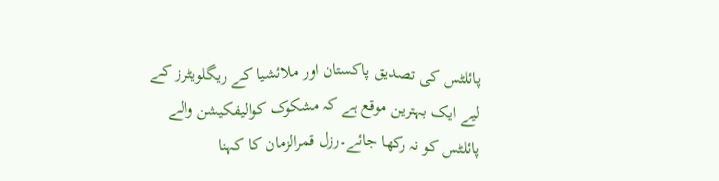پائلٹس کی تصدیق پاکستان اور ملائشیا کے ریگلویٹرز کے لیے ایک بہترین موقع ہے کہ مشکوک کوالیفکیشن والے پائلٹس کو نہ رکھا جائے۔رزل قمرالزمان کا کہنا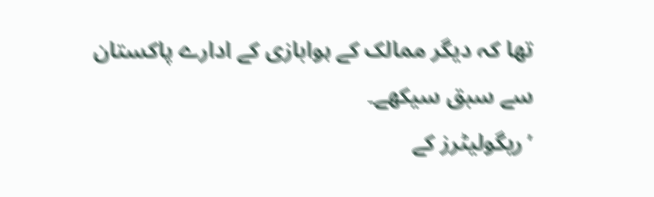تھا کہ دیگر ممالک کے ہوابازی کے ادارے پاکستان سے سبق سیکھے۔
’ریگولیٹرز کے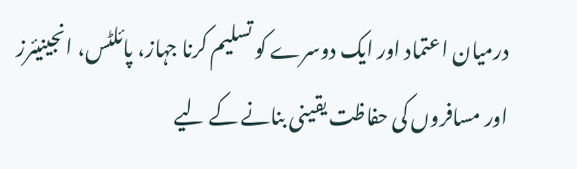درمیان اعتماد اور ایک دوسرے کو تسلیم کرنا جہاز، پائلٹس، انجینیئرز اور مسافروں کی حفاظت یقینی بنانے کے لیے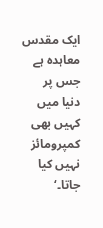ایک مقدس معاہدہ ہے جس پر دنیا میں کہیں بھی کمپرومائز نہیں کیا جاتا۔‘